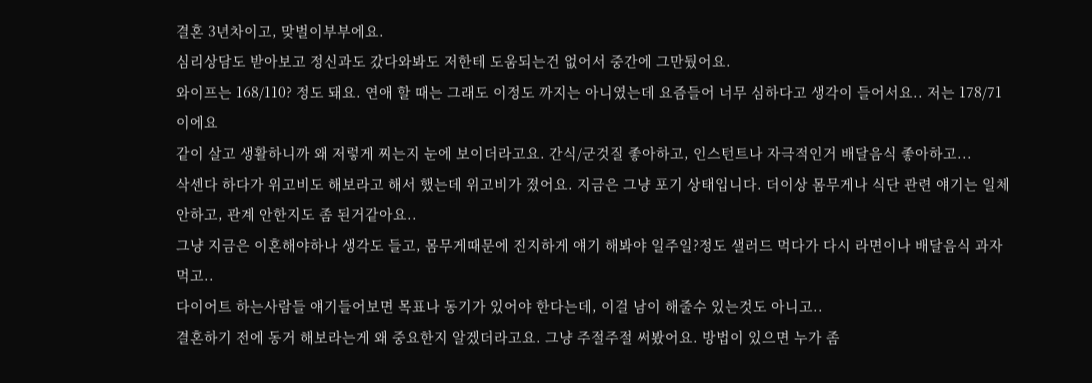결혼 3년차이고, 맞벌이부부에요.
심리상담도 받아보고 정신과도 갔다와봐도 저한테 도움되는건 없어서 중간에 그만뒀어요.
와이프는 168/110? 정도 돼요. 연애 할 때는 그래도 이정도 까지는 아니였는데 요즘들어 너무 심하다고 생각이 들어서요.. 저는 178/71이에요
같이 살고 생활하니까 왜 저렇게 찌는지 눈에 보이더라고요. 간식/군것질 좋아하고, 인스턴트나 자극적인거 배달음식 좋아하고...
삭센다 하다가 위고비도 해보라고 해서 했는데 위고비가 졌어요. 지금은 그냥 포기 상태입니다. 더이상 몸무게나 식단 관련 얘기는 일체 안하고, 관계 안한지도 좀 된거같아요..
그냥 지금은 이혼해야하나 생각도 들고, 몸무게때문에 진지하게 얘기 해봐야 일주일?정도 샐러드 먹다가 다시 라면이나 배달음식 과자 먹고..
다이어트 하는사람들 얘기들어보면 목표나 동기가 있어야 한다는데, 이걸 남이 해줄수 있는것도 아니고..
결혼하기 전에 동거 해보라는게 왜 중요한지 알겠더라고요. 그냥 주절주절 써봤어요. 방법이 있으면 누가 좀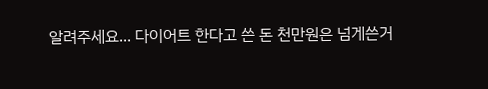알려주세요... 다이어트 한다고 쓴 돈 천만원은 넘게쓴거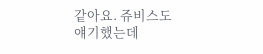같아요. 쥬비스도 얘기했는데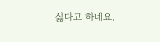싫다고 하네요.